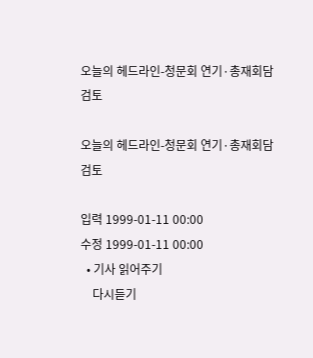오늘의 헤드라인-청문회 연기·총재회담 검토

오늘의 헤드라인-청문회 연기·총재회담 검토

입력 1999-01-11 00:00
수정 1999-01-11 00:00
  • 기사 읽어주기
    다시듣기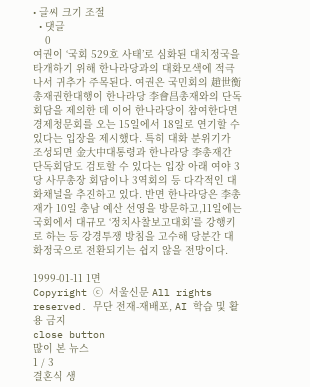• 글씨 크기 조절
  • 댓글
    0
여권이 ‘국회 529호 사태’로 심화된 대치정국을 타개하기 위해 한나라당과의 대화모색에 적극 나서 귀추가 주목된다. 여권은 국민회의 趙世衡총재권한대행이 한나라당 李會昌총재와의 단독회담을 제의한 데 이어 한나라당이 참여한다면 경제청문회를 오는 15일에서 18일로 연기할 수 있다는 입장을 제시했다. 특히 대화 분위기가 조성되면 金大中대통령과 한나라당 李총재간 단독회담도 검토할 수 있다는 입장 아래 여야 3당 사무총장 회담이나 3역회의 등 다각적인 대화채널을 추진하고 있다. 반면 한나라당은 李총재가 10일 충남 예산 선영을 방문하고,11일에는 국회에서 대규모 ‘정치사찰보고대회’를 강행키로 하는 등 강경투쟁 방침을 고수해 당분간 대화정국으로 전환되기는 쉽지 않을 전망이다.

1999-01-11 1면
Copyright ⓒ 서울신문 All rights reserved. 무단 전재-재배포, AI 학습 및 활용 금지
close button
많이 본 뉴스
1 / 3
결혼식 생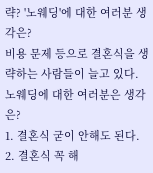략? '노웨딩'에 대한 여러분 생각은?
비용 문제 등으로 결혼식을 생략하는 사람들이 늘고 있다. 노웨딩에 대한 여러분은 생각은?
1. 결혼식 굳이 안해도 된다.
2. 결혼식 꼭 해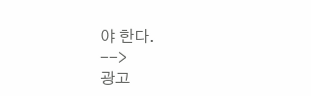야 한다.
-->
광고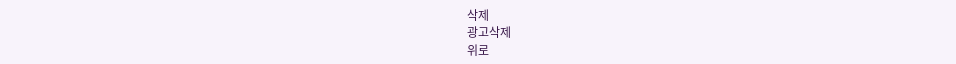삭제
광고삭제
위로